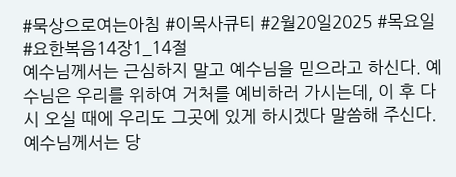#묵상으로여는아침 #이목사큐티 #2월20일2025 #목요일 #요한복음14장1_14절
예수님께서는 근심하지 말고 예수님을 믿으라고 하신다. 예수님은 우리를 위하여 거처를 예비하러 가시는데, 이 후 다시 오실 때에 우리도 그곳에 있게 하시겠다 말씀해 주신다. 예수님께서는 당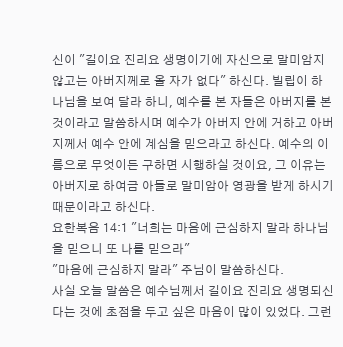신이 "길이요 진리요 생명이기에 자신으로 말미암지 않고는 아버지께로 올 자가 없다" 하신다. 빌립이 하나님을 보여 달라 하니, 예수를 본 자들은 아버지를 본 것이라고 말씀하시며 예수가 아버지 안에 거하고 아버지께서 예수 안에 계심을 믿으라고 하신다. 예수의 이름으로 무엇이든 구하면 시행하실 것이요, 그 이유는 아버지로 하여금 아들로 말미암아 영광을 받게 하시기 때문이라고 하신다.
요한복음 14:1 "너희는 마음에 근심하지 말라 하나님을 믿으니 또 나를 믿으라"
"마음에 근심하지 말라" 주님이 말씀하신다.
사실 오늘 말씀은 예수님께서 길이요 진리요 생명되신다는 것에 초점을 두고 싶은 마음이 많이 있었다. 그런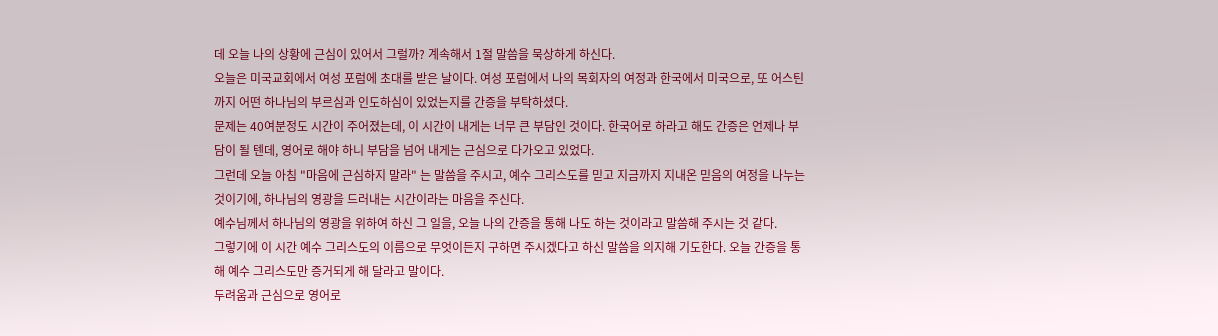데 오늘 나의 상황에 근심이 있어서 그럴까? 계속해서 1절 말씀을 묵상하게 하신다.
오늘은 미국교회에서 여성 포럼에 초대를 받은 날이다. 여성 포럼에서 나의 목회자의 여정과 한국에서 미국으로, 또 어스틴까지 어떤 하나님의 부르심과 인도하심이 있었는지를 간증을 부탁하셨다.
문제는 40여분정도 시간이 주어졌는데, 이 시간이 내게는 너무 큰 부담인 것이다. 한국어로 하라고 해도 간증은 언제나 부담이 될 텐데, 영어로 해야 하니 부담을 넘어 내게는 근심으로 다가오고 있었다.
그런데 오늘 아침 "마음에 근심하지 말라" 는 말씀을 주시고, 예수 그리스도를 믿고 지금까지 지내온 믿음의 여정을 나누는 것이기에, 하나님의 영광을 드러내는 시간이라는 마음을 주신다.
예수님께서 하나님의 영광을 위하여 하신 그 일을, 오늘 나의 간증을 통해 나도 하는 것이라고 말씀해 주시는 것 같다.
그렇기에 이 시간 예수 그리스도의 이름으로 무엇이든지 구하면 주시겠다고 하신 말씀을 의지해 기도한다. 오늘 간증을 통해 예수 그리스도만 증거되게 해 달라고 말이다.
두려움과 근심으로 영어로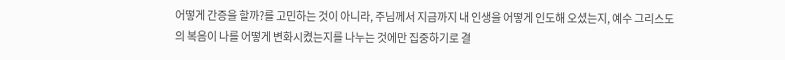어떻게 간증을 할까?를 고민하는 것이 아니라, 주님께서 지금까지 내 인생을 어떻게 인도해 오셨는지, 예수 그리스도의 복음이 나를 어떻게 변화시켰는지를 나누는 것에만 집중하기로 결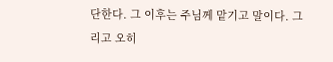단한다. 그 이후는 주님께 맡기고 말이다. 그리고 오히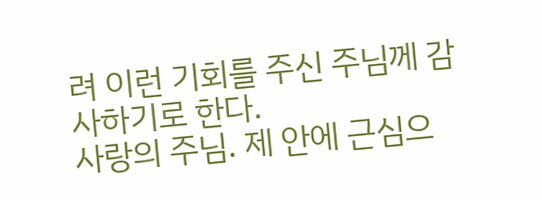려 이런 기회를 주신 주님께 감사하기로 한다.
사랑의 주님. 제 안에 근심으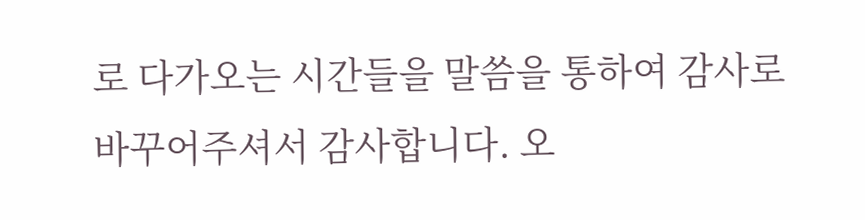로 다가오는 시간들을 말씀을 통하여 감사로 바꾸어주셔서 감사합니다. 오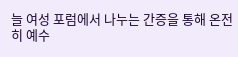늘 여성 포럼에서 나누는 간증을 통해 온전히 예수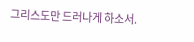그리스도만 드러나게 하소서.